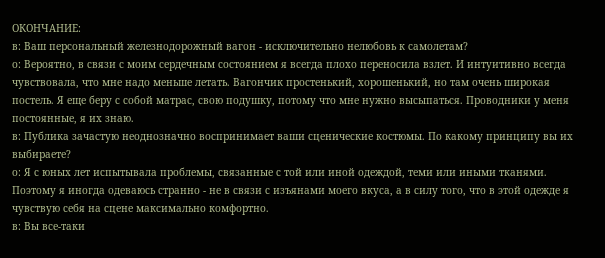ОКОНЧАНИЕ:
в: Ваш персональный железнодорожный вагон - исключительно нелюбовь к самолетам?
о: Вероятно, в связи с моим сердечным состоянием я всегда плохо переносила взлет. И интуитивно всегда чувствовала, что мне надо меньше летать. Вагончик простенький, хорошенький, но там очень широкая постель. Я еще беру с собой матрас, свою подушку, потому что мне нужно высыпаться. Проводники у меня постоянные, я их знаю.
в: Публика зачастую неоднозначно воспринимает ваши сценические костюмы. По какому принципу вы их выбираете?
о: Я с юных лет испытывала проблемы, связанные с той или иной одеждой, теми или иными тканями. Поэтому я иногда одеваюсь странно - не в связи с изъянами моего вкуса, а в силу того, что в этой одежде я чувствую себя на сцене максимально комфортно.
в: Вы все-таки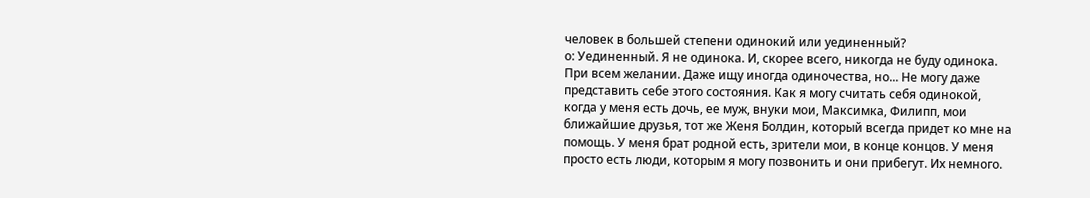человек в большей степени одинокий или уединенный?
о: Уединенный. Я не одинока. И, скорее всего, никогда не буду одинока. При всем желании. Даже ищу иногда одиночества, но... Не могу даже представить себе этого состояния. Как я могу считать себя одинокой, когда у меня есть дочь, ее муж, внуки мои, Максимка, Филипп, мои ближайшие друзья, тот же Женя Болдин, который всегда придет ко мне на помощь. У меня брат родной есть, зрители мои, в конце концов. У меня просто есть люди, которым я могу позвонить и они прибегут. Их немного.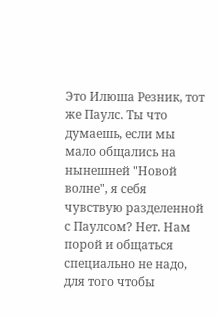Это Илюша Резник, тот же Паулс. Ты что думаешь, если мы мало общались на нынешней "Новой волне", я себя чувствую разделенной с Паулсом? Нет. Нам порой и общаться специально не надо, для того чтобы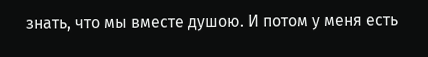знать, что мы вместе душою. И потом у меня есть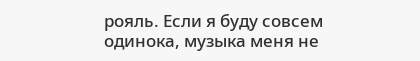рояль. Если я буду совсем одинока, музыка меня не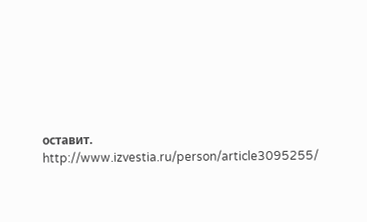оставит.
http://www.izvestia.ru/person/article3095255/